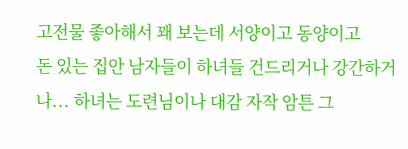고전물 좋아해서 꽤 보는데 서양이고 동양이고
돈 있는 집안 남자들이 하녀들 건드리거나 강간하거나... 하녀는 도련님이나 대감 자작 암튼 그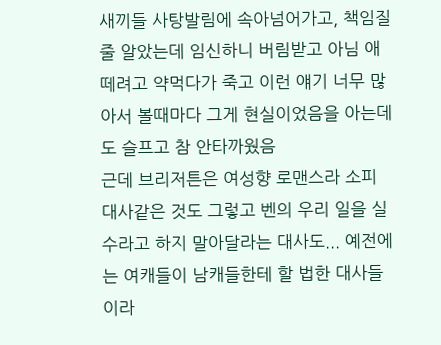새끼들 사탕발림에 속아넘어가고, 책임질 줄 알았는데 임신하니 버림받고 아님 애떼려고 약먹다가 죽고 이런 얘기 너무 많아서 볼때마다 그게 현실이었음을 아는데도 슬프고 참 안타까웠음
근데 브리저튼은 여성향 로맨스라 소피 대사같은 것도 그렇고 벤의 우리 일을 실수라고 하지 말아달라는 대사도... 예전에는 여캐들이 남캐들한테 할 법한 대사들이라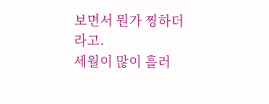보면서 뭔가 찡하더라고.
세월이 많이 흘러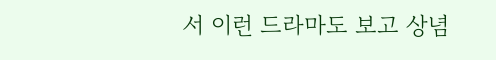서 이런 드라마도 보고 상념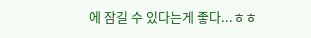에 잠길 수 있다는게 좋다...ㅎㅎ